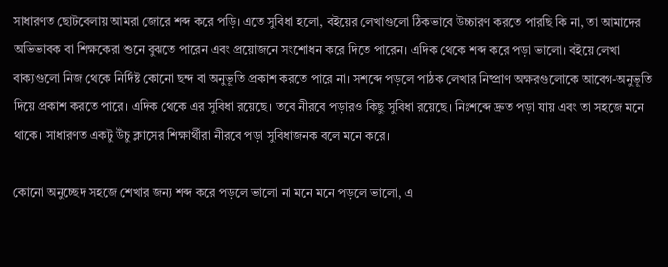সাধারণত ছোটবেলায় আমরা জোরে শব্দ করে পড়ি। এতে সুবিধা হলো, বইয়ের লেখাগুলো ঠিকভাবে উচ্চারণ করতে পারছি কি না, তা আমাদের অভিভাবক বা শিক্ষকেরা শুনে বুঝতে পারেন এবং প্রয়োজনে সংশোধন করে দিতে পারেন। এদিক থেকে শব্দ করে পড়া ভালো। বইয়ে লেখা বাক্যগুলো নিজ থেকে নির্দিষ্ট কোনো ছন্দ বা অনুভূতি প্রকাশ করতে পারে না। সশব্দে পড়লে পাঠক লেখার নিষ্প্রাণ অক্ষরগুলোকে আবেগ-অনুভূতি দিয়ে প্রকাশ করতে পারে। এদিক থেকে এর সুবিধা রয়েছে। তবে নীরবে পড়ারও কিছু সুবিধা রয়েছে। নিঃশব্দে দ্রুত পড়া যায় এবং তা সহজে মনে থাকে। সাধারণত একটু উঁচু ক্লাসের শিক্ষার্থীরা নীরবে পড়া সুবিধাজনক বলে মনে করে।

কোনো অনুচ্ছেদ সহজে শেখার জন্য শব্দ করে পড়লে ভালো না মনে মনে পড়লে ভালো, এ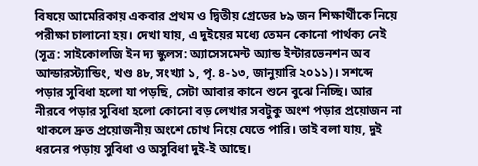বিষয়ে আমেরিকায় একবার প্রথম ও দ্বিতীয় গ্রেডের ৮৯ জন শিক্ষার্থীকে নিয়ে পরীক্ষা চালানো হয়। দেখা যায়, এ দুইয়ের মধ্যে তেমন কোনো পার্থক্য নেই (সূত্র: সাইকোলজি ইন দ্য স্কুলস: অ্যাসেসমেন্ট অ্যান্ড ইন্টারভেনশন অব আন্ডারস্ট্যান্ডিং, খণ্ড ৪৮, সংখ্যা ১, পৃ. ৪-১৩, জানুয়ারি ২০১১)। সশব্দে পড়ার সুবিধা হলো যা পড়ছি, সেটা আবার কানে শুনে বুঝে নিচ্ছি। আর নীরবে পড়ার সুবিধা হলো কোনো বড় লেখার সবটুকু অংশ পড়ার প্রয়োজন না থাকলে দ্রুত প্রয়োজনীয় অংশে চোখ নিয়ে যেতে পারি। তাই বলা যায়, দুই ধরনের পড়ায় সুবিধা ও অসুবিধা দুই-ই আছে।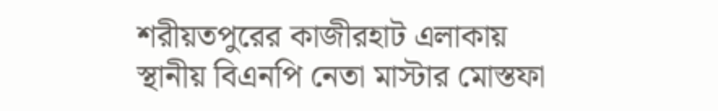শরীয়তপুরের কাজীরহাট এলাকায় স্থানীয় বিএনপি নেতা মাস্টার মোস্তফা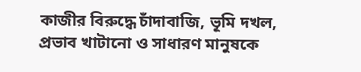কাজীর বিরুদ্ধে চাঁদাবাজি, ভূমি দখল, প্রভাব খাটানো ও সাধারণ মানুষকে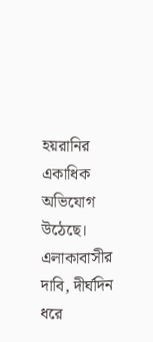হয়রানির একাধিক অভিযোগ উঠেছে। এলাকাবাসীর দাবি, দীর্ঘদিন ধরে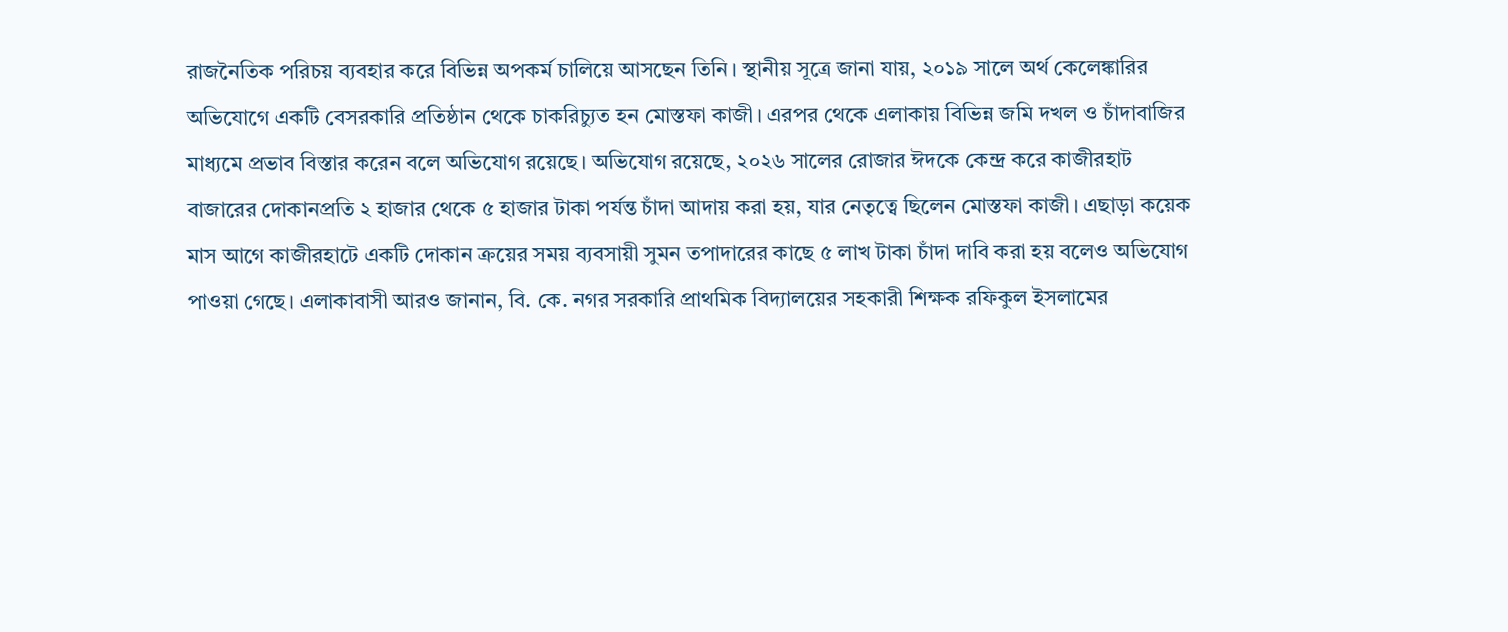রাজনৈতিক পরিচয় ব্যবহার করে বিভিন্ন অপকর্ম চালিয়ে আসছেন তিনি। স্থানীয় সূত্রে জানা যায়, ২০১৯ সালে অর্থ কেলেঙ্কারির অভিযোগে একটি বেসরকারি প্রতিষ্ঠান থেকে চাকরিচ্যুত হন মোস্তফা কাজী। এরপর থেকে এলাকায় বিভিন্ন জমি দখল ও চাঁদাবাজির মাধ্যমে প্রভাব বিস্তার করেন বলে অভিযোগ রয়েছে। অভিযোগ রয়েছে, ২০২৬ সালের রোজার ঈদকে কেন্দ্র করে কাজীরহাট বাজারের দোকানপ্রতি ২ হাজার থেকে ৫ হাজার টাকা পর্যন্ত চাঁদা আদায় করা হয়, যার নেতৃত্বে ছিলেন মোস্তফা কাজী। এছাড়া কয়েক মাস আগে কাজীরহাটে একটি দোকান ক্রয়ের সময় ব্যবসায়ী সুমন তপাদারের কাছে ৫ লাখ টাকা চাঁদা দাবি করা হয় বলেও অভিযোগ পাওয়া গেছে। এলাকাবাসী আরও জানান, বি. কে. নগর সরকারি প্রাথমিক বিদ্যালয়ের সহকারী শিক্ষক রফিকুল ইসলামের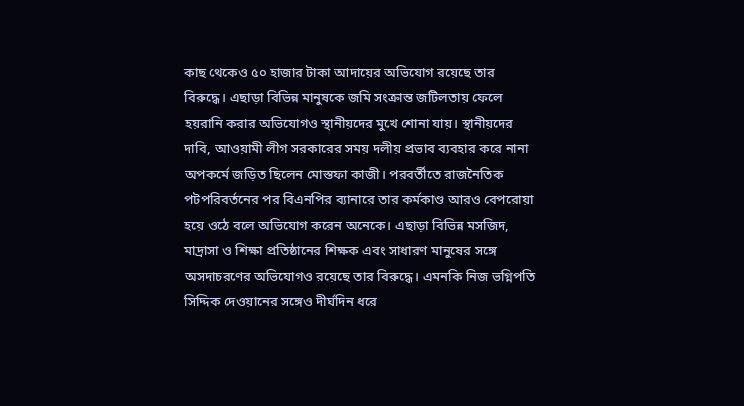কাছ থেকেও ৫০ হাজার টাকা আদায়ের অভিযোগ রয়েছে তার বিরুদ্ধে। এছাড়া বিভিন্ন মানুষকে জমি সংক্রান্ত জটিলতায় ফেলে হয়রানি করার অভিযোগও স্থানীয়দের মুখে শোনা যায়। স্থানীয়দের দাবি, আওয়ামী লীগ সরকারের সময় দলীয় প্রভাব ব্যবহার করে নানা অপকর্মে জড়িত ছিলেন মোস্তফা কাজী। পরবর্তীতে রাজনৈতিক পটপরিবর্তনের পর বিএনপির ব্যানারে তার কর্মকাণ্ড আরও বেপরোয়া হয়ে ওঠে বলে অভিযোগ করেন অনেকে। এছাড়া বিভিন্ন মসজিদ, মাদ্রাসা ও শিক্ষা প্রতিষ্ঠানের শিক্ষক এবং সাধারণ মানুষের সঙ্গে অসদাচরণের অভিযোগও রয়েছে তার বিরুদ্ধে। এমনকি নিজ ভগ্নিপতি সিদ্দিক দেওয়ানের সঙ্গেও দীর্ঘদিন ধরে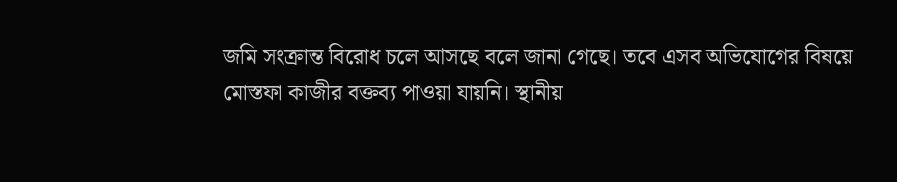জমি সংক্রান্ত বিরোধ চলে আসছে বলে জানা গেছে। তবে এসব অভিযোগের বিষয়ে মোস্তফা কাজীর বক্তব্য পাওয়া যায়নি। স্থানীয়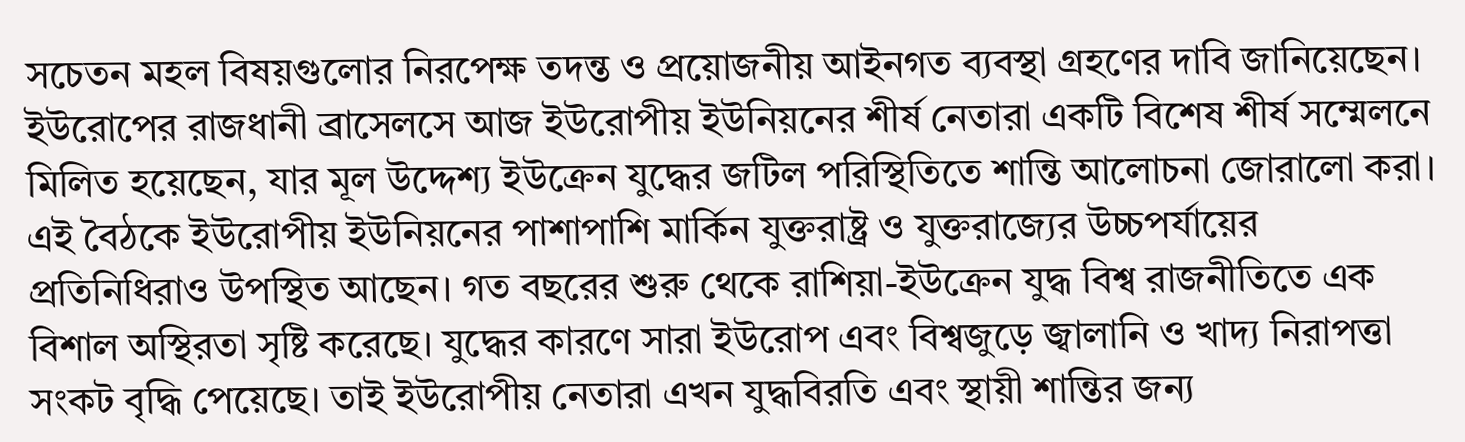সচেতন মহল বিষয়গুলোর নিরপেক্ষ তদন্ত ও প্রয়োজনীয় আইনগত ব্যবস্থা গ্রহণের দাবি জানিয়েছেন।
ইউরোপের রাজধানী ব্রাসেলসে আজ ইউরোপীয় ইউনিয়নের শীর্ষ নেতারা একটি বিশেষ শীর্ষ সম্মেলনে মিলিত হয়েছেন, যার মূল উদ্দেশ্য ইউক্রেন যুদ্ধের জটিল পরিস্থিতিতে শান্তি আলোচনা জোরালো করা। এই বৈঠকে ইউরোপীয় ইউনিয়নের পাশাপাশি মার্কিন যুক্তরাষ্ট্র ও যুক্তরাজ্যের উচ্চপর্যায়ের প্রতিনিধিরাও উপস্থিত আছেন। গত বছরের শুরু থেকে রাশিয়া-ইউক্রেন যুদ্ধ বিশ্ব রাজনীতিতে এক বিশাল অস্থিরতা সৃষ্টি করেছে। যুদ্ধের কারণে সারা ইউরোপ এবং বিশ্বজুড়ে জ্বালানি ও খাদ্য নিরাপত্তা সংকট বৃদ্ধি পেয়েছে। তাই ইউরোপীয় নেতারা এখন যুদ্ধবিরতি এবং স্থায়ী শান্তির জন্য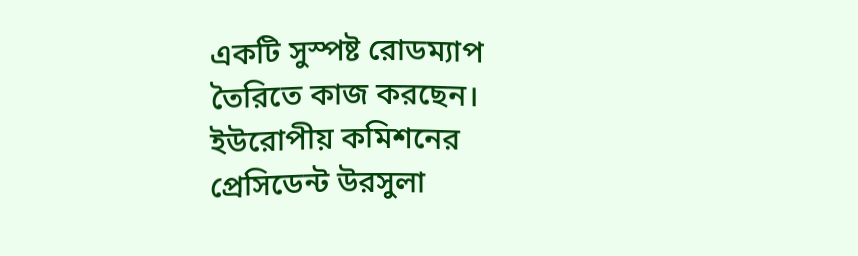একটি সুস্পষ্ট রোডম্যাপ তৈরিতে কাজ করছেন। ইউরোপীয় কমিশনের প্রেসিডেন্ট উরসুলা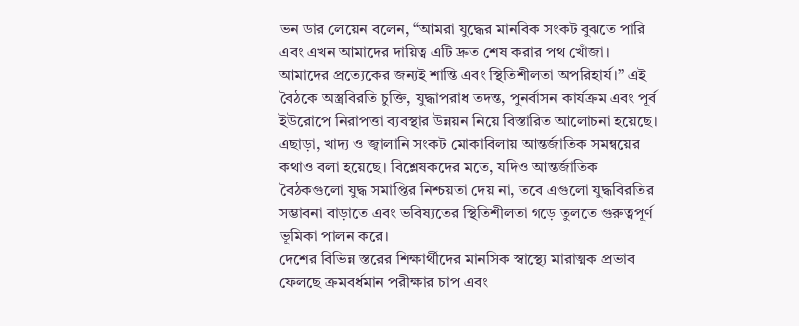ভন ডার লেয়েন বলেন, “আমরা যুদ্ধের মানবিক সংকট বুঝতে পারি এবং এখন আমাদের দায়িত্ব এটি দ্রুত শেষ করার পথ খোঁজা। আমাদের প্রত্যেকের জন্যই শান্তি এবং স্থিতিশীলতা অপরিহার্য।” এই বৈঠকে অস্ত্রবিরতি চুক্তি, যুদ্ধাপরাধ তদন্ত, পুনর্বাসন কার্যক্রম এবং পূর্ব ইউরোপে নিরাপত্তা ব্যবস্থার উন্নয়ন নিয়ে বিস্তারিত আলোচনা হয়েছে। এছাড়া, খাদ্য ও জ্বালানি সংকট মোকাবিলায় আন্তর্জাতিক সমন্বয়ের কথাও বলা হয়েছে। বিশ্লেষকদের মতে, যদিও আন্তর্জাতিক বৈঠকগুলো যুদ্ধ সমাপ্তির নিশ্চয়তা দেয় না, তবে এগুলো যুদ্ধবিরতির সম্ভাবনা বাড়াতে এবং ভবিষ্যতের স্থিতিশীলতা গড়ে তুলতে গুরুত্বপূর্ণ ভূমিকা পালন করে।
দেশের বিভিন্ন স্তরের শিক্ষার্থীদের মানসিক স্বাস্থ্যে মারাত্মক প্রভাব ফেলছে ক্রমবর্ধমান পরীক্ষার চাপ এবং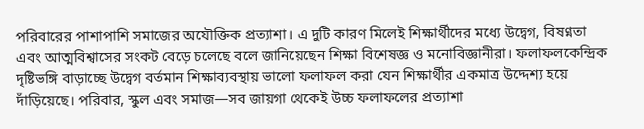পরিবারের পাশাপাশি সমাজের অযৌক্তিক প্রত্যাশা। এ দুটি কারণ মিলেই শিক্ষার্থীদের মধ্যে উদ্বেগ, বিষণ্নতা এবং আত্মবিশ্বাসের সংকট বেড়ে চলেছে বলে জানিয়েছেন শিক্ষা বিশেষজ্ঞ ও মনোবিজ্ঞানীরা। ফলাফলকেন্দ্রিক দৃষ্টিভঙ্গি বাড়াচ্ছে উদ্বেগ বর্তমান শিক্ষাব্যবস্থায় ভালো ফলাফল করা যেন শিক্ষার্থীর একমাত্র উদ্দেশ্য হয়ে দাঁড়িয়েছে। পরিবার, স্কুল এবং সমাজ—সব জায়গা থেকেই উচ্চ ফলাফলের প্রত্যাশা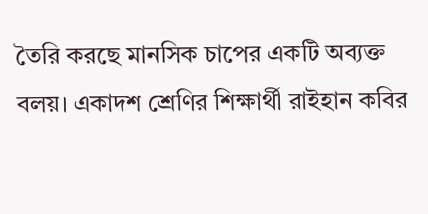তৈরি করছে মানসিক চাপের একটি অব্যক্ত বলয়। একাদশ শ্রেণির শিক্ষার্থী রাইহান কবির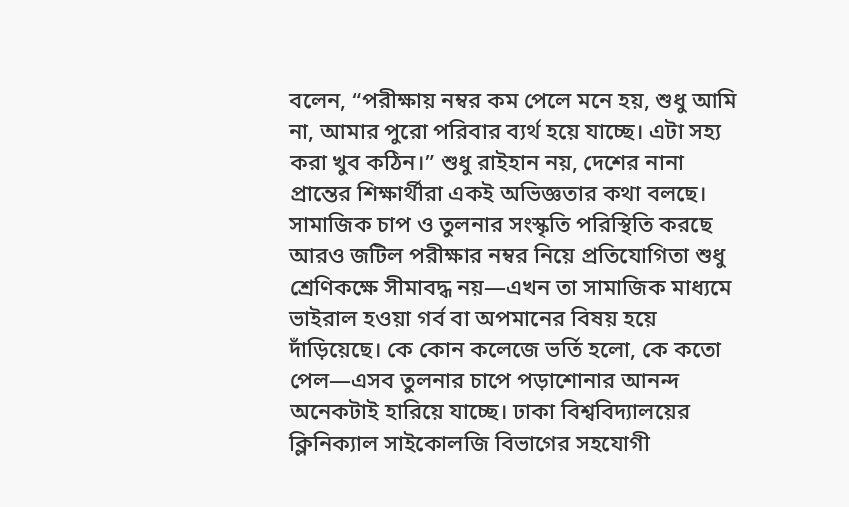বলেন, “পরীক্ষায় নম্বর কম পেলে মনে হয়, শুধু আমি না, আমার পুরো পরিবার ব্যর্থ হয়ে যাচ্ছে। এটা সহ্য করা খুব কঠিন।” শুধু রাইহান নয়, দেশের নানা প্রান্তের শিক্ষার্থীরা একই অভিজ্ঞতার কথা বলছে। সামাজিক চাপ ও তুলনার সংস্কৃতি পরিস্থিতি করছে আরও জটিল পরীক্ষার নম্বর নিয়ে প্রতিযোগিতা শুধু শ্রেণিকক্ষে সীমাবদ্ধ নয়—এখন তা সামাজিক মাধ্যমে ভাইরাল হওয়া গর্ব বা অপমানের বিষয় হয়ে দাঁড়িয়েছে। কে কোন কলেজে ভর্তি হলো, কে কতো পেল—এসব তুলনার চাপে পড়াশোনার আনন্দ অনেকটাই হারিয়ে যাচ্ছে। ঢাকা বিশ্ববিদ্যালয়ের ক্লিনিক্যাল সাইকোলজি বিভাগের সহযোগী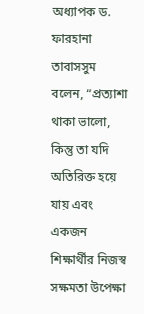অধ্যাপক ড. ফারহানা তাবাসসুম বলেন, “প্রত্যাশা থাকা ভালো, কিন্তু তা যদি অতিরিক্ত হয়ে যায় এবং একজন শিক্ষার্থীর নিজস্ব সক্ষমতা উপেক্ষা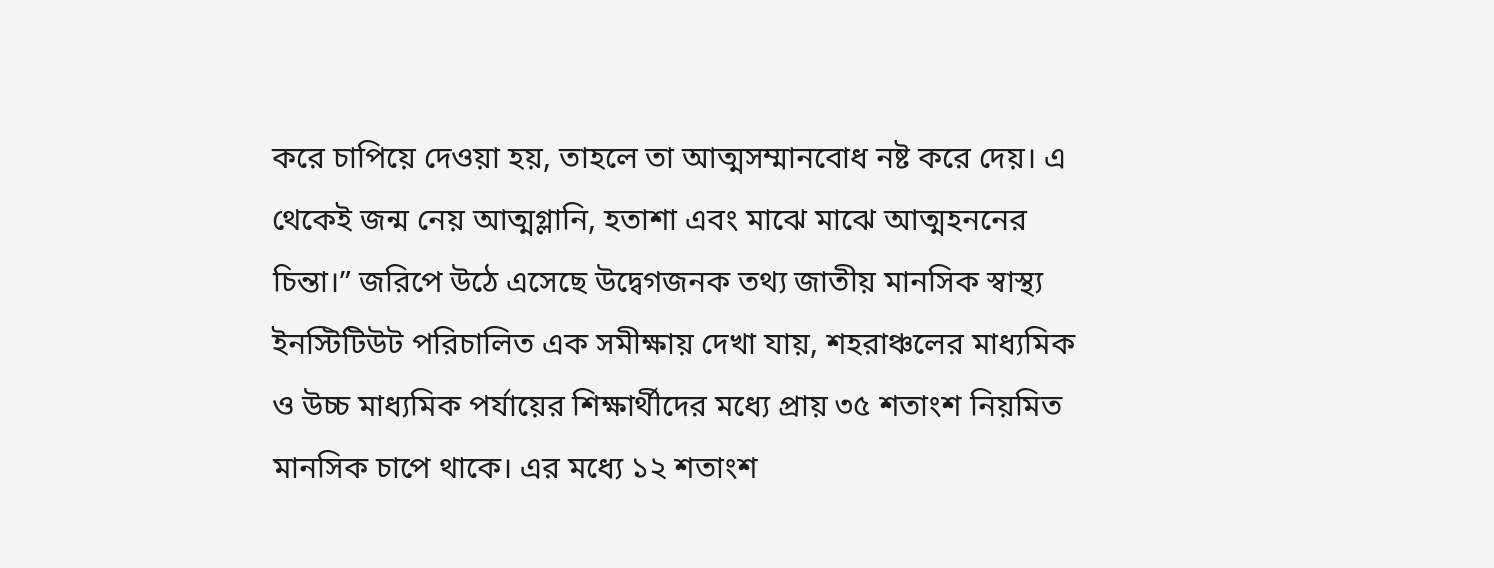করে চাপিয়ে দেওয়া হয়, তাহলে তা আত্মসম্মানবোধ নষ্ট করে দেয়। এ থেকেই জন্ম নেয় আত্মগ্লানি, হতাশা এবং মাঝে মাঝে আত্মহননের চিন্তা।” জরিপে উঠে এসেছে উদ্বেগজনক তথ্য জাতীয় মানসিক স্বাস্থ্য ইনস্টিটিউট পরিচালিত এক সমীক্ষায় দেখা যায়, শহরাঞ্চলের মাধ্যমিক ও উচ্চ মাধ্যমিক পর্যায়ের শিক্ষার্থীদের মধ্যে প্রায় ৩৫ শতাংশ নিয়মিত মানসিক চাপে থাকে। এর মধ্যে ১২ শতাংশ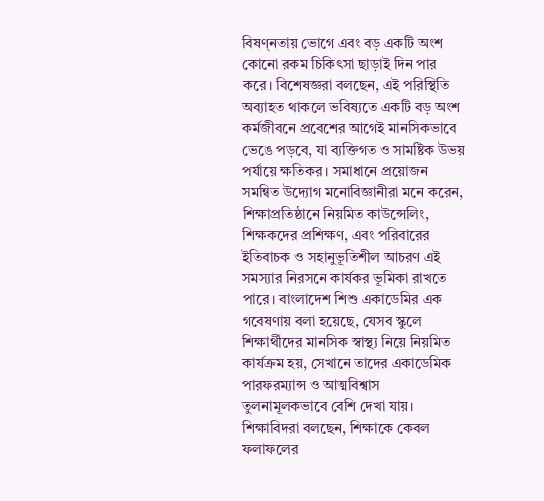বিষণ্নতায় ভোগে এবং বড় একটি অংশ কোনো রকম চিকিৎসা ছাড়াই দিন পার করে। বিশেষজ্ঞরা বলছেন, এই পরিস্থিতি অব্যাহত থাকলে ভবিষ্যতে একটি বড় অংশ কর্মজীবনে প্রবেশের আগেই মানসিকভাবে ভেঙে পড়বে, যা ব্যক্তিগত ও সামষ্টিক উভয় পর্যায়ে ক্ষতিকর। সমাধানে প্রয়োজন সমন্বিত উদ্যোগ মনোবিজ্ঞানীরা মনে করেন, শিক্ষাপ্রতিষ্ঠানে নিয়মিত কাউন্সেলিং, শিক্ষকদের প্রশিক্ষণ, এবং পরিবারের ইতিবাচক ও সহানুভূতিশীল আচরণ এই সমস্যার নিরসনে কার্যকর ভূমিকা রাখতে পারে। বাংলাদেশ শিশু একাডেমির এক গবেষণায় বলা হয়েছে, যেসব স্কুলে শিক্ষার্থীদের মানসিক স্বাস্থ্য নিয়ে নিয়মিত কার্যক্রম হয়, সেখানে তাদের একাডেমিক পারফরম্যান্স ও আত্মবিশ্বাস তুলনামূলকভাবে বেশি দেখা যায়। শিক্ষাবিদরা বলছেন, শিক্ষাকে কেবল ফলাফলের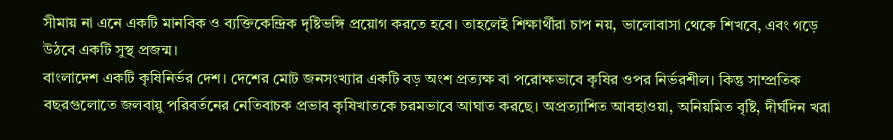সীমায় না এনে একটি মানবিক ও ব্যক্তিকেন্দ্রিক দৃষ্টিভঙ্গি প্রয়োগ করতে হবে। তাহলেই শিক্ষার্থীরা চাপ নয়, ভালোবাসা থেকে শিখবে, এবং গড়ে উঠবে একটি সুস্থ প্রজন্ম।
বাংলাদেশ একটি কৃষিনির্ভর দেশ। দেশের মোট জনসংখ্যার একটি বড় অংশ প্রত্যক্ষ বা পরোক্ষভাবে কৃষির ওপর নির্ভরশীল। কিন্তু সাম্প্রতিক বছরগুলোতে জলবায়ু পরিবর্তনের নেতিবাচক প্রভাব কৃষিখাতকে চরমভাবে আঘাত করছে। অপ্রত্যাশিত আবহাওয়া, অনিয়মিত বৃষ্টি, দীর্ঘদিন খরা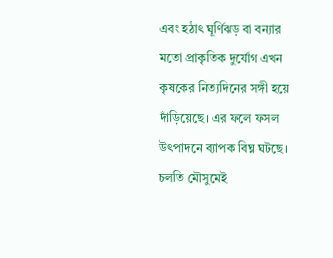এবং হঠাৎ ঘূর্ণিঝড় বা বন্যার মতো প্রাকৃতিক দুর্যোগ এখন কৃষকের নিত্যদিনের সঙ্গী হয়ে দাঁড়িয়েছে। এর ফলে ফসল উৎপাদনে ব্যাপক বিঘ্ন ঘটছে। চলতি মৌসুমেই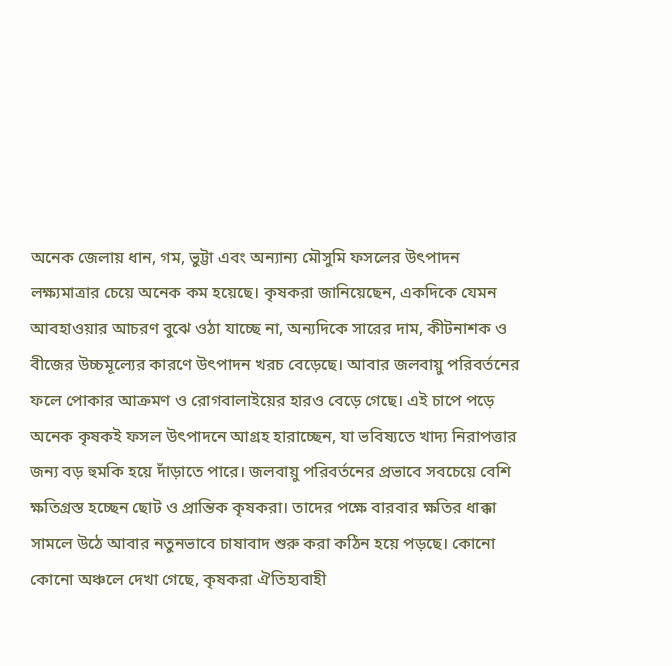অনেক জেলায় ধান, গম, ভুট্টা এবং অন্যান্য মৌসুমি ফসলের উৎপাদন লক্ষ্যমাত্রার চেয়ে অনেক কম হয়েছে। কৃষকরা জানিয়েছেন, একদিকে যেমন আবহাওয়ার আচরণ বুঝে ওঠা যাচ্ছে না, অন্যদিকে সারের দাম, কীটনাশক ও বীজের উচ্চমূল্যের কারণে উৎপাদন খরচ বেড়েছে। আবার জলবায়ু পরিবর্তনের ফলে পোকার আক্রমণ ও রোগবালাইয়ের হারও বেড়ে গেছে। এই চাপে পড়ে অনেক কৃষকই ফসল উৎপাদনে আগ্রহ হারাচ্ছেন, যা ভবিষ্যতে খাদ্য নিরাপত্তার জন্য বড় হুমকি হয়ে দাঁড়াতে পারে। জলবায়ু পরিবর্তনের প্রভাবে সবচেয়ে বেশি ক্ষতিগ্রস্ত হচ্ছেন ছোট ও প্রান্তিক কৃষকরা। তাদের পক্ষে বারবার ক্ষতির ধাক্কা সামলে উঠে আবার নতুনভাবে চাষাবাদ শুরু করা কঠিন হয়ে পড়ছে। কোনো কোনো অঞ্চলে দেখা গেছে, কৃষকরা ঐতিহ্যবাহী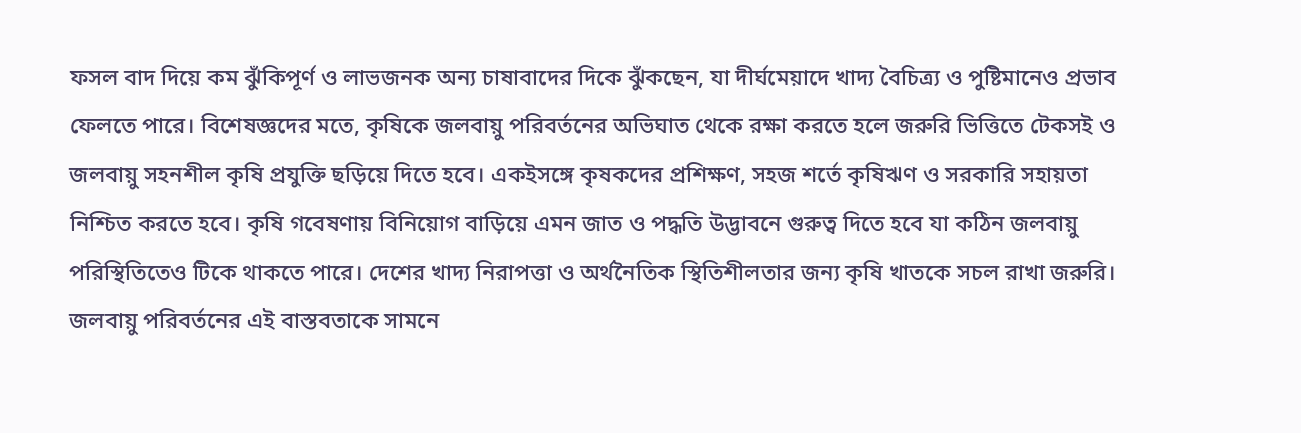ফসল বাদ দিয়ে কম ঝুঁকিপূর্ণ ও লাভজনক অন্য চাষাবাদের দিকে ঝুঁকছেন, যা দীর্ঘমেয়াদে খাদ্য বৈচিত্র্য ও পুষ্টিমানেও প্রভাব ফেলতে পারে। বিশেষজ্ঞদের মতে, কৃষিকে জলবায়ু পরিবর্তনের অভিঘাত থেকে রক্ষা করতে হলে জরুরি ভিত্তিতে টেকসই ও জলবায়ু সহনশীল কৃষি প্রযুক্তি ছড়িয়ে দিতে হবে। একইসঙ্গে কৃষকদের প্রশিক্ষণ, সহজ শর্তে কৃষিঋণ ও সরকারি সহায়তা নিশ্চিত করতে হবে। কৃষি গবেষণায় বিনিয়োগ বাড়িয়ে এমন জাত ও পদ্ধতি উদ্ভাবনে গুরুত্ব দিতে হবে যা কঠিন জলবায়ু পরিস্থিতিতেও টিকে থাকতে পারে। দেশের খাদ্য নিরাপত্তা ও অর্থনৈতিক স্থিতিশীলতার জন্য কৃষি খাতকে সচল রাখা জরুরি। জলবায়ু পরিবর্তনের এই বাস্তবতাকে সামনে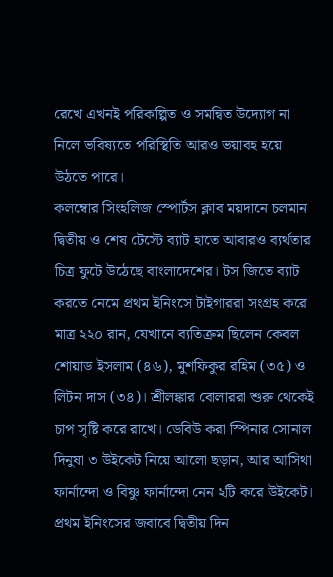রেখে এখনই পরিকল্পিত ও সমন্বিত উদ্যোগ না নিলে ভবিষ্যতে পরিস্থিতি আরও ভয়াবহ হয়ে উঠতে পারে।
কলম্বোর সিংহলিজ স্পোর্টস ক্লাব ময়দানে চলমান দ্বিতীয় ও শেষ টেস্টে ব্যাট হাতে আবারও ব্যর্থতার চিত্র ফুটে উঠেছে বাংলাদেশের। টস জিতে ব্যাট করতে নেমে প্রথম ইনিংসে টাইগাররা সংগ্রহ করে মাত্র ২২০ রান, যেখানে ব্যতিক্রম ছিলেন কেবল শোয়াড ইসলাম (৪৬), মুশফিকুর রহিম (৩৫) ও লিটন দাস (৩৪)। শ্রীলঙ্কার বোলাররা শুরু থেকেই চাপ সৃষ্টি করে রাখে। ডেবিউ করা স্পিনার সোনাল দিনুষা ৩ উইকেট নিয়ে আলো ছড়ান, আর আসিথা ফার্নান্দো ও বিষ্ণু ফার্নান্দো নেন ২টি করে উইকেট। প্রথম ইনিংসের জবাবে দ্বিতীয় দিন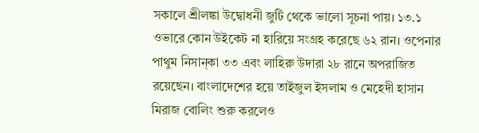সকালে শ্রীলঙ্কা উদ্বোধনী জুটি থেকে ভালো সূচনা পায়। ১৩.১ ওভারে কোন উইকেট না হারিয়ে সংগ্রহ করেছে ৬২ রান। ওপেনার পাথুম নিসান্কা ৩৩ এবং লাহিরু উদারা ২৮ রানে অপরাজিত রয়েছেন। বাংলাদেশের হয়ে তাইজুল ইসলাম ও মেহেদী হাসান মিরাজ বোলিং শুরু করলেও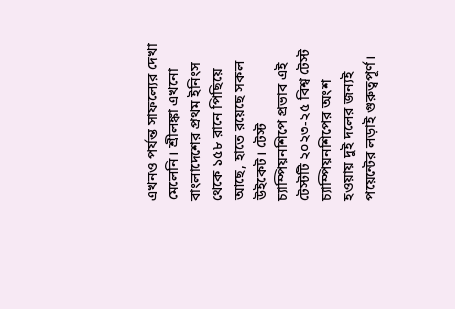এখনও পর্যন্ত সাফল্যের দেখা মেলেনি। শ্রীলঙ্কা এখনো বাংলাদেশের প্রথম ইনিংস থেকে ১৫৮ রানে পিছিয়ে আছে, হাতে রয়েছে সকল উইকেট। টেস্ট চ্যাম্পিয়নশিপে প্রভাব এই টেস্টটি ২০২৩-২৫ বিশ্ব টেস্ট চ্যাম্পিয়নশিপের অংশ হওয়ায় দুই দলের জন্যই পয়েন্টের লড়াই গুরুত্বপূর্ণ।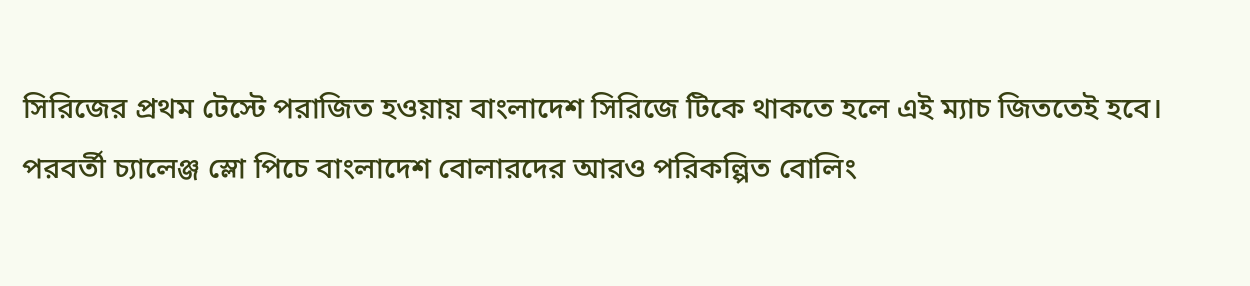সিরিজের প্রথম টেস্টে পরাজিত হওয়ায় বাংলাদেশ সিরিজে টিকে থাকতে হলে এই ম্যাচ জিততেই হবে। পরবর্তী চ্যালেঞ্জ স্লো পিচে বাংলাদেশ বোলারদের আরও পরিকল্পিত বোলিং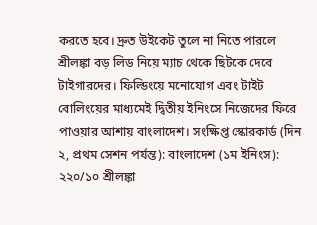করতে হবে। দ্রুত উইকেট তুলে না নিতে পারলে শ্রীলঙ্কা বড় লিড নিয়ে ম্যাচ থেকে ছিটকে দেবে টাইগারদের। ফিল্ডিংয়ে মনোযোগ এবং টাইট বোলিংয়ের মাধ্যমেই দ্বিতীয় ইনিংসে নিজেদের ফিরে পাওয়ার আশায় বাংলাদেশ। সংক্ষিপ্ত স্কোরকার্ড (দিন ২, প্রথম সেশন পর্যন্ত): বাংলাদেশ (১ম ইনিংস): ২২০/১০ শ্রীলঙ্কা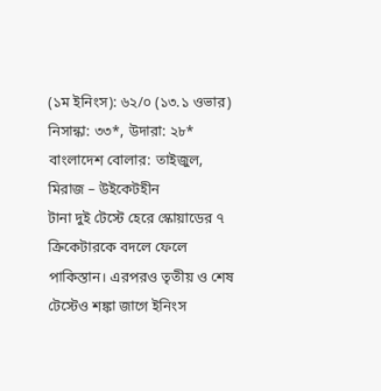(১ম ইনিংস): ৬২/০ (১৩.১ ওভার) নিসান্কা: ৩৩*, উদারা: ২৮* বাংলাদেশ বোলার: তাইজুল, মিরাজ – উইকেটহীন
টানা দুই টেস্টে হেরে স্কোয়াডের ৭ ক্রিকেটারকে বদলে ফেলে পাকিস্তান। এরপরও তৃতীয় ও শেষ টেস্টেও শঙ্কা জাগে ইনিংস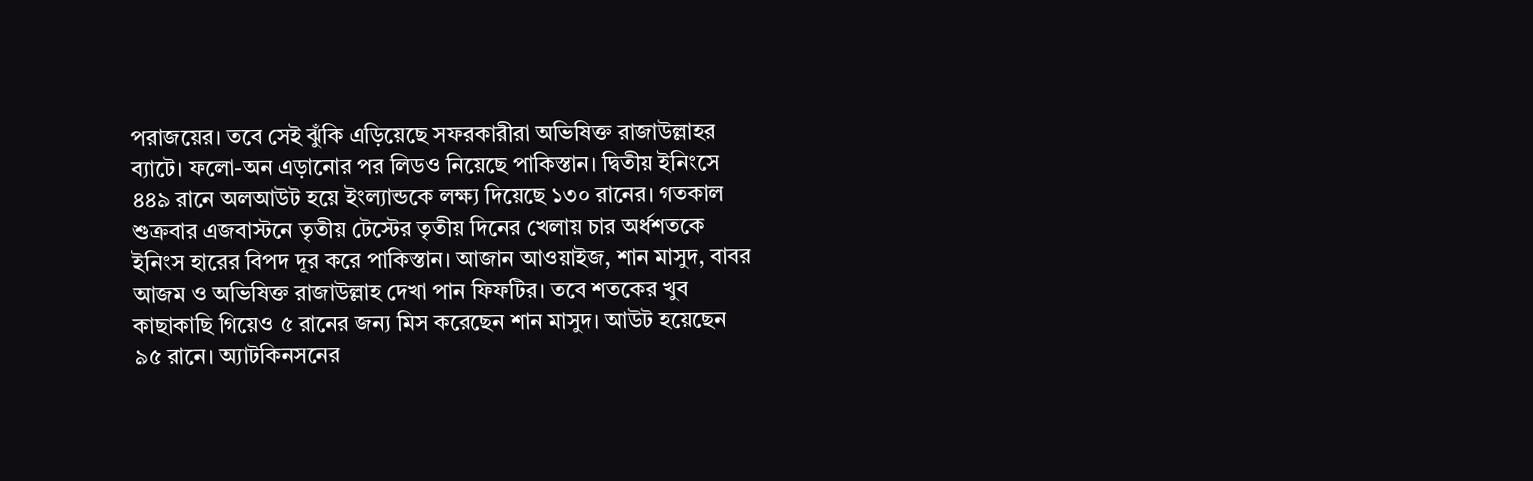পরাজয়ের। তবে সেই ঝুঁকি এড়িয়েছে সফরকারীরা অভিষিক্ত রাজাউল্লাহর ব্যাটে। ফলো-অন এড়ানোর পর লিডও নিয়েছে পাকিস্তান। দ্বিতীয় ইনিংসে ৪৪৯ রানে অলআউট হয়ে ইংল্যান্ডকে লক্ষ্য দিয়েছে ১৩০ রানের। গতকাল শুক্রবার এজবাস্টনে তৃতীয় টেস্টের তৃতীয় দিনের খেলায় চার অর্ধশতকে ইনিংস হারের বিপদ দূর করে পাকিস্তান। আজান আওয়াইজ, শান মাসুদ, বাবর আজম ও অভিষিক্ত রাজাউল্লাহ দেখা পান ফিফটির। তবে শতকের খুব কাছাকাছি গিয়েও ৫ রানের জন্য মিস করেছেন শান মাসুদ। আউট হয়েছেন ৯৫ রানে। অ্যাটকিনসনের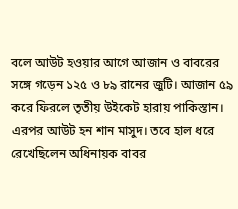বলে আউট হওয়ার আগে আজান ও বাবরের সঙ্গে গড়েন ১২৫ ও ৮৯ রানের জুটি। আজান ৫৯ করে ফিরলে তৃতীয় উইকেট হারায় পাকিস্তান। এরপর আউট হন শান মাসুদ। তবে হাল ধরে রেখেছিলেন অধিনায়ক বাবর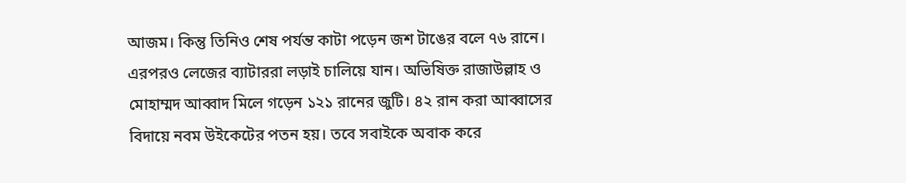আজম। কিন্তু তিনিও শেষ পর্যন্ত কাটা পড়েন জশ টাঙের বলে ৭৬ রানে। এরপরও লেজের ব্যাটাররা লড়াই চালিয়ে যান। অভিষিক্ত রাজাউল্লাহ ও মোহাম্মদ আব্বাদ মিলে গড়েন ১২১ রানের জুটি। ৪২ রান করা আব্বাসের বিদায়ে নবম উইকেটের পতন হয়। তবে সবাইকে অবাক করে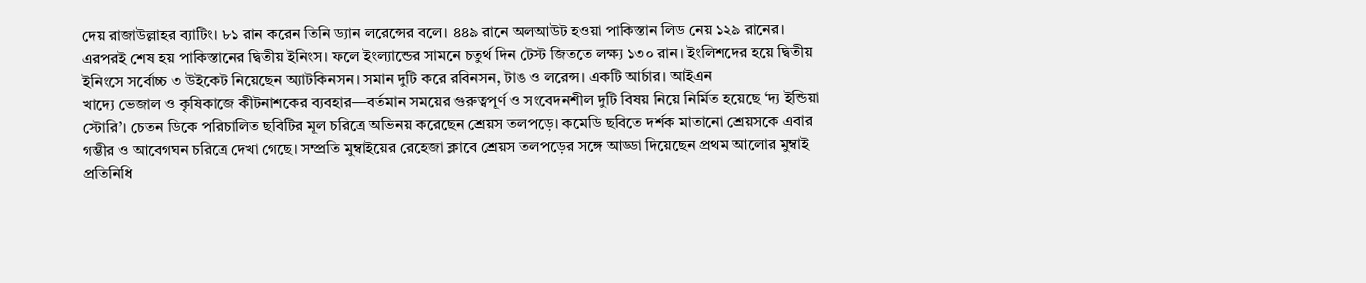দেয় রাজাউল্লাহর ব্যাটিং। ৮১ রান করেন তিনি ড্যান লরেন্সের বলে। ৪৪৯ রানে অলআউট হওয়া পাকিস্তান লিড নেয় ১২৯ রানের। এরপরই শেষ হয় পাকিস্তানের দ্বিতীয় ইনিংস। ফলে ইংল্যান্ডের সামনে চতুর্থ দিন টেস্ট জিততে লক্ষ্য ১৩০ রান। ইংলিশদের হয়ে দ্বিতীয় ইনিংসে সর্বোচ্চ ৩ উইকেট নিয়েছেন অ্যাটকিনসন। সমান দুটি করে রবিনসন, টাঙ ও লরেন্স। একটি আর্চার। আইএন
খাদ্যে ভেজাল ও কৃষিকাজে কীটনাশকের ব্যবহার—বর্তমান সময়ের গুরুত্বপূর্ণ ও সংবেদনশীল দুটি বিষয় নিয়ে নির্মিত হয়েছে ‘দ্য ইন্ডিয়া স্টোরি’। চেতন ডিকে পরিচালিত ছবিটির মূল চরিত্রে অভিনয় করেছেন শ্রেয়স তলপড়ে। কমেডি ছবিতে দর্শক মাতানো শ্রেয়সকে এবার গম্ভীর ও আবেগঘন চরিত্রে দেখা গেছে। সম্প্রতি মুম্বাইয়ের রেহেজা ক্লাবে শ্রেয়স তলপড়ের সঙ্গে আড্ডা দিয়েছেন প্রথম আলোর মুম্বাই প্রতিনিধি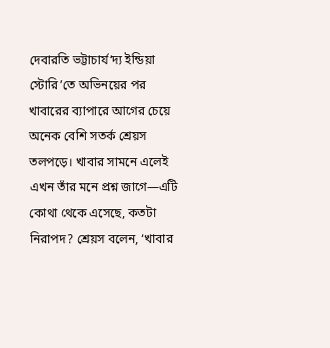দেবারতি ভট্টাচার্য‘দ্য ইন্ডিয়া স্টোরি’তে অভিনয়ের পর খাবারের ব্যাপারে আগের চেয়ে অনেক বেশি সতর্ক শ্রেয়স তলপড়ে। খাবার সামনে এলেই এখন তাঁর মনে প্রশ্ন জাগে—এটি কোথা থেকে এসেছে, কতটা নিরাপদ? শ্রেয়স বলেন, ‘খাবার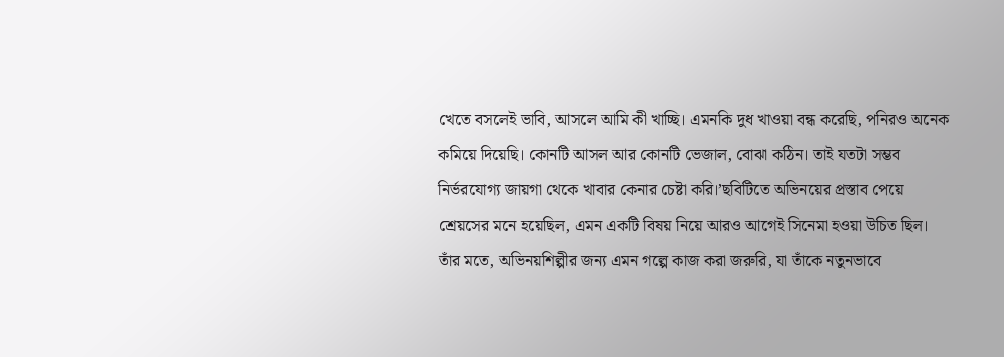খেতে বসলেই ভাবি, আসলে আমি কী খাচ্ছি। এমনকি দুধ খাওয়া বন্ধ করেছি, পনিরও অনেক কমিয়ে দিয়েছি। কোনটি আসল আর কোনটি ভেজাল, বোঝা কঠিন। তাই যতটা সম্ভব নির্ভরযোগ্য জায়গা থেকে খাবার কেনার চেষ্টা করি।’ছবিটিতে অভিনয়ের প্রস্তাব পেয়ে শ্রেয়সের মনে হয়েছিল, এমন একটি বিষয় নিয়ে আরও আগেই সিনেমা হওয়া উচিত ছিল। তাঁর মতে, অভিনয়শিল্পীর জন্য এমন গল্পে কাজ করা জরুরি, যা তাঁকে নতুনভাবে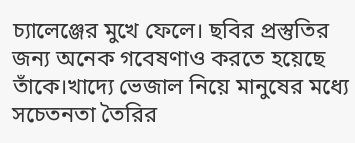চ্যালেঞ্জের মুখে ফেলে। ছবির প্রস্তুতির জন্য অনেক গবেষণাও করতে হয়েছে তাঁকে।খাদ্যে ভেজাল নিয়ে মানুষের মধ্যে সচেতনতা তৈরির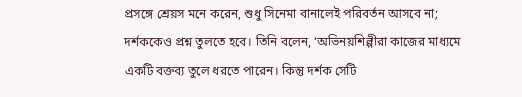প্রসঙ্গে শ্রেয়স মনে করেন, শুধু সিনেমা বানালেই পরিবর্তন আসবে না; দর্শককেও প্রশ্ন তুলতে হবে। তিনি বলেন, ‘অভিনয়শিল্পীরা কাজের মাধ্যমে একটি বক্তব্য তুলে ধরতে পারেন। কিন্তু দর্শক সেটি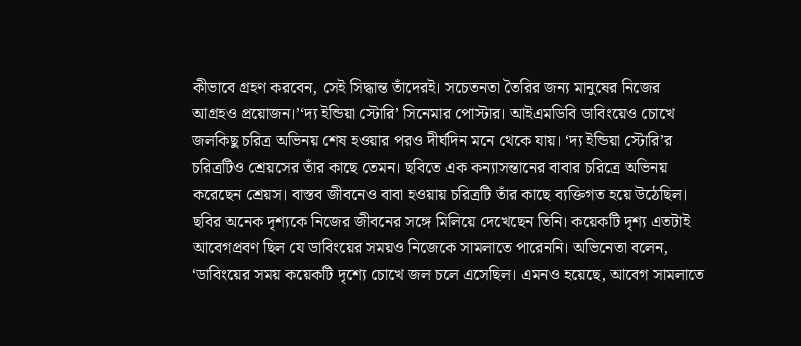কীভাবে গ্রহণ করবেন, সেই সিদ্ধান্ত তাঁদেরই। সচেতনতা তৈরির জন্য মানুষের নিজের আগ্রহও প্রয়োজন।’‘দ্য ইন্ডিয়া স্টোরি’ সিনেমার পোস্টার। আইএমডিবি ডাবিংয়েও চোখে জলকিছু চরিত্র অভিনয় শেষ হওয়ার পরও দীর্ঘদিন মনে থেকে যায়। ‘দ্য ইন্ডিয়া স্টোরি’র চরিত্রটিও শ্রেয়সের তাঁর কাছে তেমন। ছবিতে এক কন্যাসন্তানের বাবার চরিত্রে অভিনয় করেছেন শ্রেয়স। বাস্তব জীবনেও বাবা হওয়ায় চরিত্রটি তাঁর কাছে ব্যক্তিগত হয়ে উঠেছিল। ছবির অনেক দৃশ্যকে নিজের জীবনের সঙ্গে মিলিয়ে দেখেছেন তিনি। কয়েকটি দৃশ্য এতটাই আবেগপ্রবণ ছিল যে ডাবিংয়ের সময়ও নিজেকে সামলাতে পারেননি। অভিনেতা বলেন, ‘ডাবিংয়ের সময় কয়েকটি দৃশ্যে চোখে জল চলে এসেছিল। এমনও হয়েছে, আবেগ সামলাতে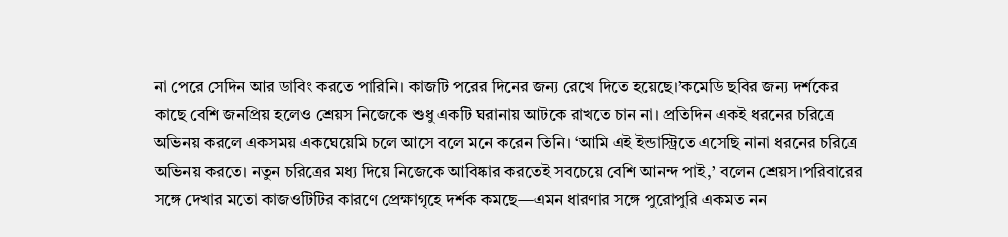না পেরে সেদিন আর ডাবিং করতে পারিনি। কাজটি পরের দিনের জন্য রেখে দিতে হয়েছে।’কমেডি ছবির জন্য দর্শকের কাছে বেশি জনপ্রিয় হলেও শ্রেয়স নিজেকে শুধু একটি ঘরানায় আটকে রাখতে চান না। প্রতিদিন একই ধরনের চরিত্রে অভিনয় করলে একসময় একঘেয়েমি চলে আসে বলে মনে করেন তিনি। ‘আমি এই ইন্ডাস্ট্রিতে এসেছি নানা ধরনের চরিত্রে অভিনয় করতে। নতুন চরিত্রের মধ্য দিয়ে নিজেকে আবিষ্কার করতেই সবচেয়ে বেশি আনন্দ পাই,’ বলেন শ্রেয়স।পরিবারের সঙ্গে দেখার মতো কাজওটিটির কারণে প্রেক্ষাগৃহে দর্শক কমছে—এমন ধারণার সঙ্গে পুরোপুরি একমত নন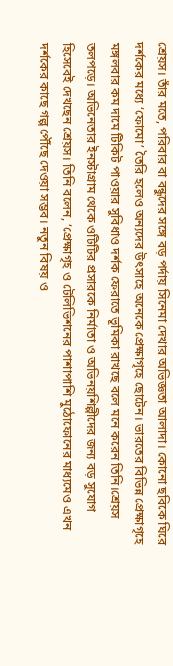শ্রেয়স। তাঁর মতে, পরিবার বা বন্ধুদের সঙ্গে বড় পর্দায় সিনেমা দেখার অভিজ্ঞতা আলাদা। কোনো ছবিকে ঘিরে দর্শকের মধ্যে ‘ফোমো’ তৈরি হলেও অন্যদের উৎসাহে অনেকে প্রেক্ষাগৃহে ছোটেন। ভারতের বিভিন্ন প্রেক্ষাগৃহে মঙ্গলবার কম দামে টিকিট পাওয়ার সুবিধাও দর্শক ফেরাতে ভূমিকা রাখছে বলে মনে করেন তিনি।শ্রেয়স তলপড়ে। অভিনেতার ইনস্টাগ্রাম থেকে ওটিটির প্রসারকে নির্মাতা ও অভিনয়শিল্পীদের জন্য বড় সুযোগ হিসেবেই দেখছেন শ্রেয়স। তিনি বলেন, ‘প্রেক্ষাগৃহ ও টেলিভিশনের পাশাপাশি মুঠোফোনের মাধ্যমেও এখন দর্শকের কাছে গল্প পৌঁছে দেওয়া সম্ভব। নতুন বিষয় ও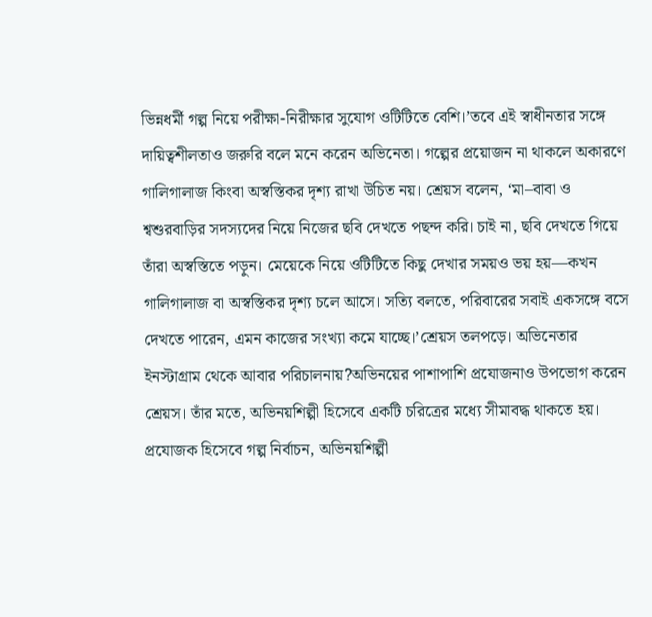ভিন্নধর্মী গল্প নিয়ে পরীক্ষা-নিরীক্ষার সুযোগ ওটিটিতে বেশি।’তবে এই স্বাধীনতার সঙ্গে দায়িত্বশীলতাও জরুরি বলে মনে করেন অভিনেতা। গল্পের প্রয়োজন না থাকলে অকারণে গালিগালাজ কিংবা অস্বস্তিকর দৃশ্য রাখা উচিত নয়। শ্রেয়স বলেন, ‘মা–বাবা ও শ্বশুরবাড়ির সদস্যদের নিয়ে নিজের ছবি দেখতে পছন্দ করি। চাই না, ছবি দেখতে গিয়ে তাঁরা অস্বস্তিতে পড়ুন। মেয়েকে নিয়ে ওটিটিতে কিছু দেখার সময়ও ভয় হয়—কখন গালিগালাজ বা অস্বস্তিকর দৃশ্য চলে আসে। সত্যি বলতে, পরিবারের সবাই একসঙ্গে বসে দেখতে পারেন, এমন কাজের সংখ্যা কমে যাচ্ছে।’শ্রেয়স তলপড়ে। অভিনেতার ইনস্টাগ্রাম থেকে আবার পরিচালনায়?অভিনয়ের পাশাপাশি প্রযোজনাও উপভোগ করেন শ্রেয়স। তাঁর মতে, অভিনয়শিল্পী হিসেবে একটি চরিত্রের মধ্যে সীমাবদ্ধ থাকতে হয়। প্রযোজক হিসেবে গল্প নির্বাচন, অভিনয়শিল্পী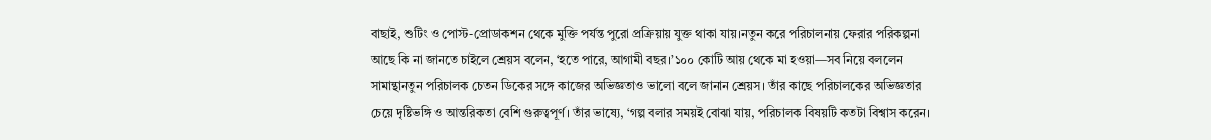বাছাই, শুটিং ও পোস্ট-প্রোডাকশন থেকে মুক্তি পর্যন্ত পুরো প্রক্রিয়ায় যুক্ত থাকা যায়।নতুন করে পরিচালনায় ফেরার পরিকল্পনা আছে কি না জানতে চাইলে শ্রেয়স বলেন, ‘হতে পারে, আগামী বছর।’১০০ কোটি আয় থেকে মা হওয়া—সব নিয়ে বললেন সামান্থানতুন পরিচালক চেতন ডিকের সঙ্গে কাজের অভিজ্ঞতাও ভালো বলে জানান শ্রেয়স। তাঁর কাছে পরিচালকের অভিজ্ঞতার চেয়ে দৃষ্টিভঙ্গি ও আন্তরিকতা বেশি গুরুত্বপূর্ণ। তাঁর ভাষ্যে, ‘গল্প বলার সময়ই বোঝা যায়, পরিচালক বিষয়টি কতটা বিশ্বাস করেন।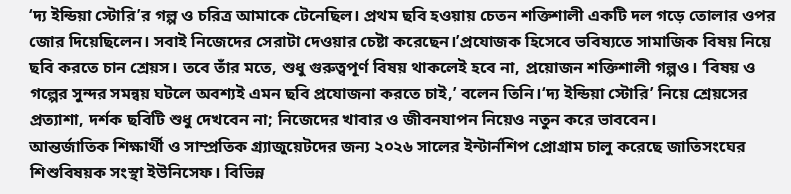‘দ্য ইন্ডিয়া স্টোরি’র গল্প ও চরিত্র আমাকে টেনেছিল। প্রথম ছবি হওয়ায় চেতন শক্তিশালী একটি দল গড়ে তোলার ওপর জোর দিয়েছিলেন। সবাই নিজেদের সেরাটা দেওয়ার চেষ্টা করেছেন।’প্রযোজক হিসেবে ভবিষ্যতে সামাজিক বিষয় নিয়ে ছবি করতে চান শ্রেয়স। তবে তাঁর মতে, শুধু গুরুত্বপূর্ণ বিষয় থাকলেই হবে না, প্রয়োজন শক্তিশালী গল্পও। ‘বিষয় ও গল্পের সুন্দর সমন্বয় ঘটলে অবশ্যই এমন ছবি প্রযোজনা করতে চাই,’ বলেন তিনি।‘দ্য ইন্ডিয়া স্টোরি’ নিয়ে শ্রেয়সের প্রত্যাশা, দর্শক ছবিটি শুধু দেখবেন না; নিজেদের খাবার ও জীবনযাপন নিয়েও নতুন করে ভাববেন।
আন্তর্জাতিক শিক্ষার্থী ও সাম্প্রতিক গ্র্যাজুয়েটদের জন্য ২০২৬ সালের ইন্টার্নশিপ প্রোগ্রাম চালু করেছে জাতিসংঘের শিশুবিষয়ক সংস্থা ইউনিসেফ। বিভিন্ন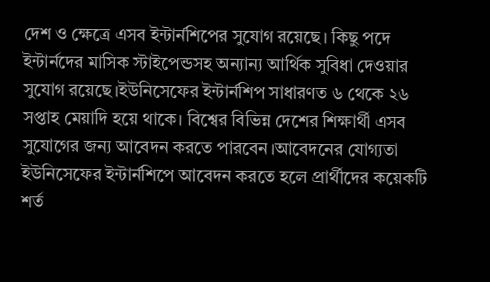দেশ ও ক্ষেত্রে এসব ইন্টার্নশিপের সুযোগ রয়েছে। কিছু পদে ইন্টার্নদের মাসিক স্টাইপেন্ডসহ অন্যান্য আর্থিক সুবিধা দেওয়ার সুযোগ রয়েছে।ইউনিসেফের ইন্টার্নশিপ সাধারণত ৬ থেকে ২৬ সপ্তাহ মেয়াদি হয়ে থাকে। বিশ্বের বিভিন্ন দেশের শিক্ষার্থী এসব সুযোগের জন্য আবেদন করতে পারবেন।আবেদনের যোগ্যতা ইউনিসেফের ইন্টার্নশিপে আবেদন করতে হলে প্রার্থীদের কয়েকটি শর্ত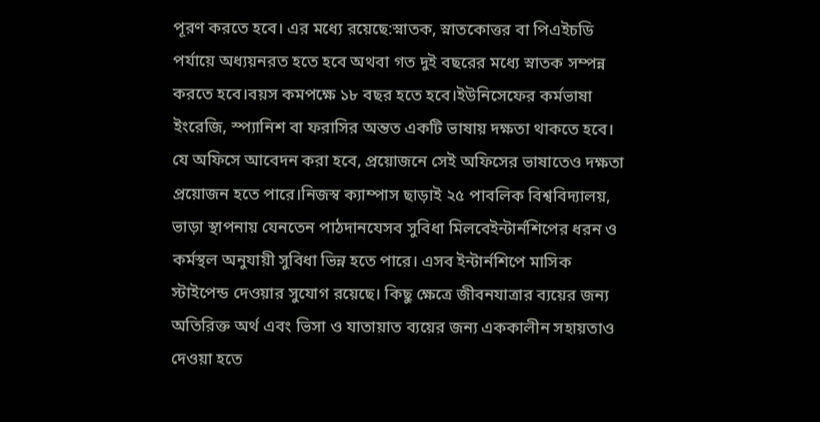পূরণ করতে হবে। এর মধ্যে রয়েছে:স্নাতক, স্নাতকোত্তর বা পিএইচডি পর্যায়ে অধ্যয়নরত হতে হবে অথবা গত দুই বছরের মধ্যে স্নাতক সম্পন্ন করতে হবে।বয়স কমপক্ষে ১৮ বছর হতে হবে।ইউনিসেফের কর্মভাষা ইংরেজি, স্প্যানিশ বা ফরাসির অন্তত একটি ভাষায় দক্ষতা থাকতে হবে। যে অফিসে আবেদন করা হবে, প্রয়োজনে সেই অফিসের ভাষাতেও দক্ষতা প্রয়োজন হতে পারে।নিজস্ব ক্যাম্পাস ছাড়াই ২৫ পাবলিক বিশ্ববিদ্যালয়, ভাড়া স্থাপনায় যেনতেন পাঠদানযেসব সুবিধা মিলবেইন্টার্নশিপের ধরন ও কর্মস্থল অনুযায়ী সুবিধা ভিন্ন হতে পারে। এসব ইন্টার্নশিপে মাসিক স্টাইপেন্ড দেওয়ার সুযোগ রয়েছে। কিছু ক্ষেত্রে জীবনযাত্রার ব্যয়ের জন্য অতিরিক্ত অর্থ এবং ভিসা ও যাতায়াত ব্যয়ের জন্য এককালীন সহায়তাও দেওয়া হতে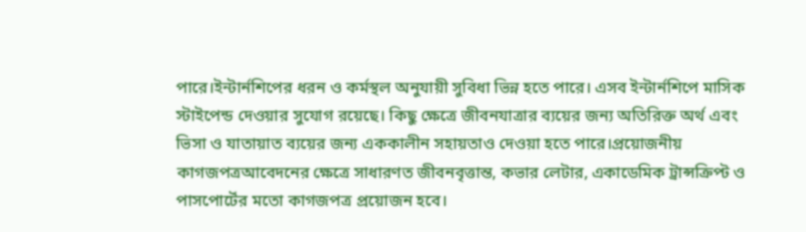পারে।ইন্টার্নশিপের ধরন ও কর্মস্থল অনুযায়ী সুবিধা ভিন্ন হতে পারে। এসব ইন্টার্নশিপে মাসিক স্টাইপেন্ড দেওয়ার সুযোগ রয়েছে। কিছু ক্ষেত্রে জীবনযাত্রার ব্যয়ের জন্য অতিরিক্ত অর্থ এবং ভিসা ও যাতায়াত ব্যয়ের জন্য এককালীন সহায়তাও দেওয়া হতে পারে।প্রয়োজনীয় কাগজপত্রআবেদনের ক্ষেত্রে সাধারণত জীবনবৃত্তান্ত, কভার লেটার, একাডেমিক ট্রান্সক্রিপ্ট ও পাসপোর্টের মতো কাগজপত্র প্রয়োজন হবে।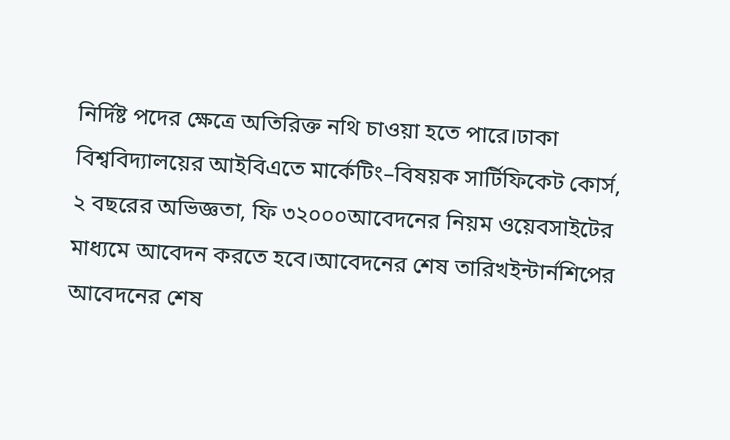নির্দিষ্ট পদের ক্ষেত্রে অতিরিক্ত নথি চাওয়া হতে পারে।ঢাকা বিশ্ববিদ্যালয়ের আইবিএতে মার্কেটিং–বিষয়ক সার্টিফিকেট কোর্স, ২ বছরের অভিজ্ঞতা, ফি ৩২০০০আবেদনের নিয়ম ওয়েবসাইটের মাধ্যমে আবেদন করতে হবে।আবেদনের শেষ তারিখইন্টার্নশিপের আবেদনের শেষ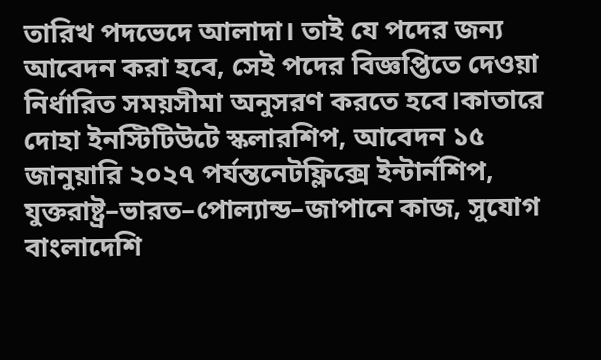তারিখ পদভেদে আলাদা। তাই যে পদের জন্য আবেদন করা হবে, সেই পদের বিজ্ঞপ্তিতে দেওয়া নির্ধারিত সময়সীমা অনুসরণ করতে হবে।কাতারে দোহা ইনস্টিটিউটে স্কলারশিপ, আবেদন ১৫ জানুয়ারি ২০২৭ পর্যন্তনেটফ্লিক্সে ইন্টার্নশিপ, যুক্তরাষ্ট্র–ভারত–পোল্যান্ড–জাপানে কাজ, সুযোগ বাংলাদেশি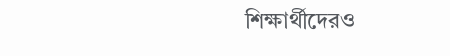শিক্ষার্থীদেরও